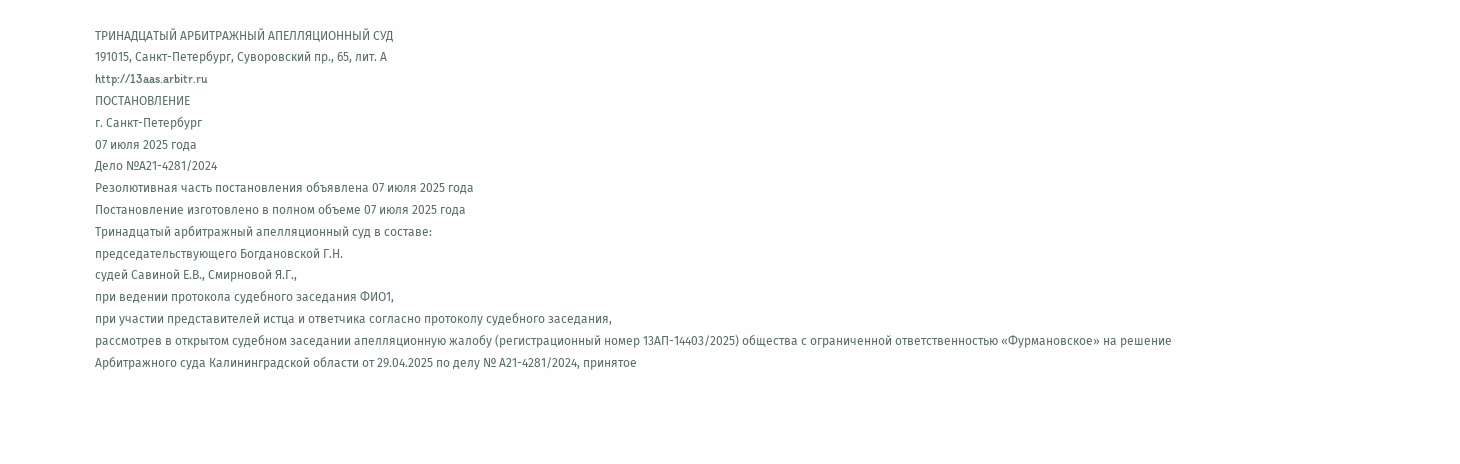ТРИНАДЦАТЫЙ АРБИТРАЖНЫЙ АПЕЛЛЯЦИОННЫЙ СУД
191015, Санкт-Петербург, Суворовский пр., 65, лит. А
http://13aas.arbitr.ru
ПОСТАНОВЛЕНИЕ
г. Санкт-Петербург
07 июля 2025 года
Дело №А21-4281/2024
Резолютивная часть постановления объявлена 07 июля 2025 года
Постановление изготовлено в полном объеме 07 июля 2025 года
Тринадцатый арбитражный апелляционный суд в составе:
председательствующего Богдановской Г.Н.
судей Савиной Е.В., Смирновой Я.Г.,
при ведении протокола судебного заседания ФИО1,
при участии представителей истца и ответчика согласно протоколу судебного заседания,
рассмотрев в открытом судебном заседании апелляционную жалобу (регистрационный номер 13АП-14403/2025) общества с ограниченной ответственностью «Фурмановское» на решение Арбитражного суда Калининградской области от 29.04.2025 по делу № А21-4281/2024, принятое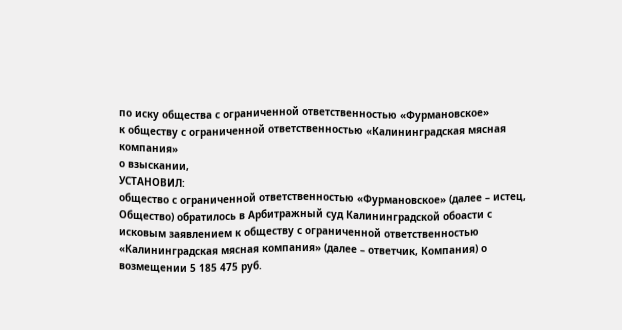по иску общества с ограниченной ответственностью «Фурмановское»
к обществу с ограниченной ответственностью «Калининградская мясная компания»
о взыскании,
УСТАНОВИЛ:
общество с ограниченной ответственностью «Фурмановское» (далее – истец, Общество) обратилось в Арбитражный суд Калининградской обоасти с исковым заявлением к обществу с ограниченной ответственностью «Калининградская мясная компания» (далее – ответчик, Компания) о возмещении 5 185 475 руб.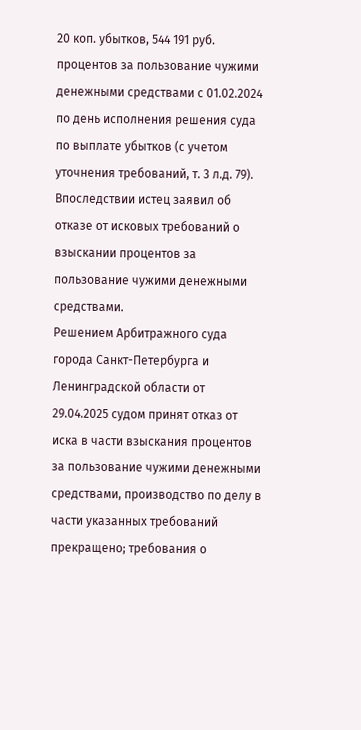20 коп. убытков, 544 191 руб. процентов за пользование чужими денежными средствами с 01.02.2024 по день исполнения решения суда по выплате убытков (с учетом уточнения требований, т. 3 л.д. 79).
Впоследствии истец заявил об отказе от исковых требований о взыскании процентов за пользование чужими денежными средствами.
Решением Арбитражного суда города Санкт-Петербурга и Ленинградской области от 29.04.2025 судом принят отказ от иска в части взыскания процентов за пользование чужими денежными средствами, производство по делу в части указанных требований прекращено; требования о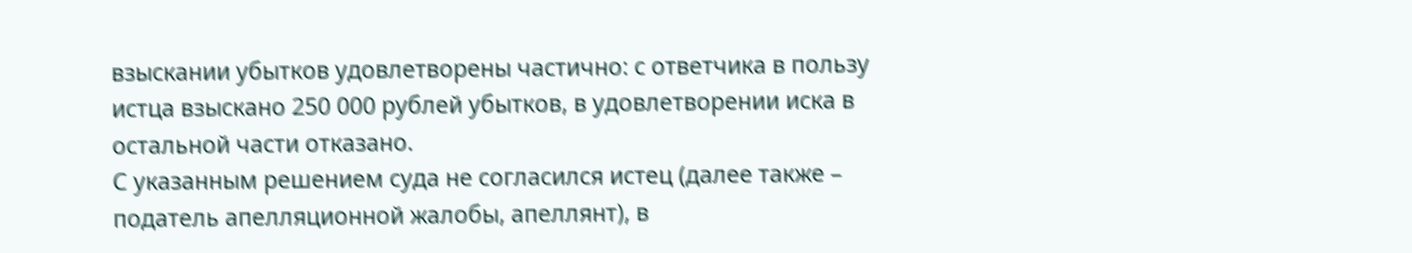взыскании убытков удовлетворены частично: с ответчика в пользу истца взыскано 250 000 рублей убытков, в удовлетворении иска в остальной части отказано.
С указанным решением суда не согласился истец (далее также – податель апелляционной жалобы, апеллянт), в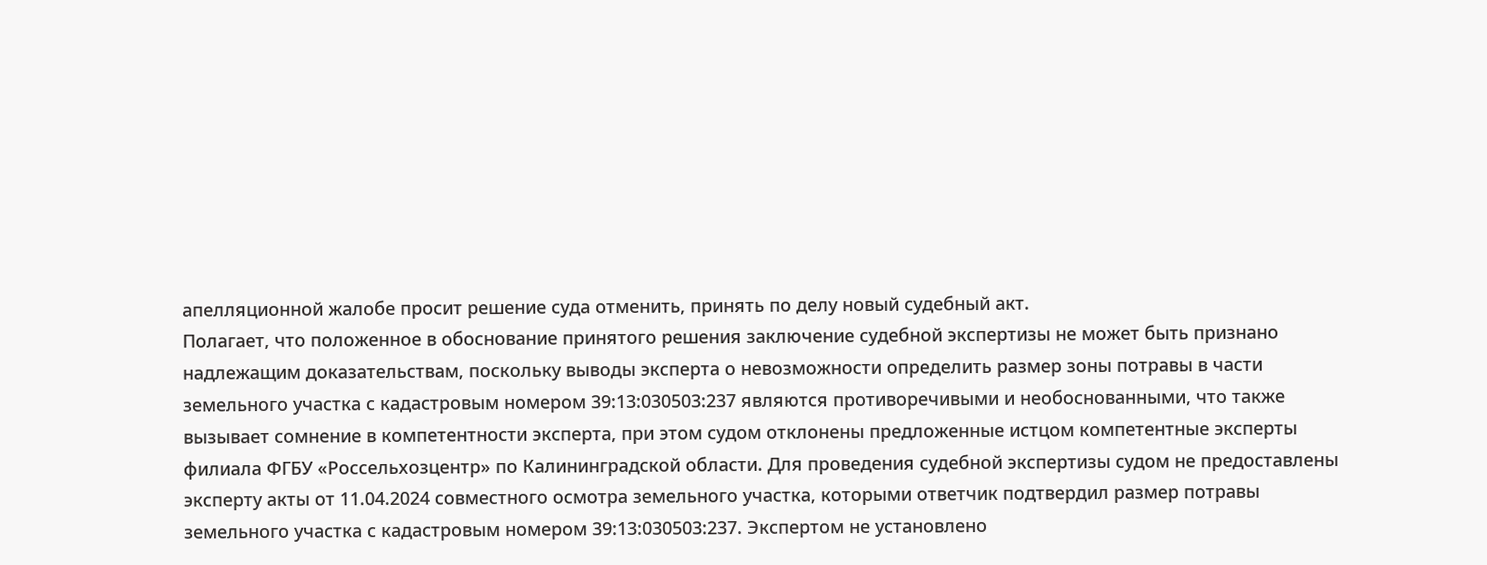апелляционной жалобе просит решение суда отменить, принять по делу новый судебный акт.
Полагает, что положенное в обоснование принятого решения заключение судебной экспертизы не может быть признано надлежащим доказательствам, поскольку выводы эксперта о невозможности определить размер зоны потравы в части земельного участка с кадастровым номером 39:13:030503:237 являются противоречивыми и необоснованными, что также вызывает сомнение в компетентности эксперта, при этом судом отклонены предложенные истцом компетентные эксперты филиала ФГБУ «Россельхозцентр» по Калининградской области. Для проведения судебной экспертизы судом не предоставлены эксперту акты от 11.04.2024 совместного осмотра земельного участка, которыми ответчик подтвердил размер потравы земельного участка с кадастровым номером 39:13:030503:237. Экспертом не установлено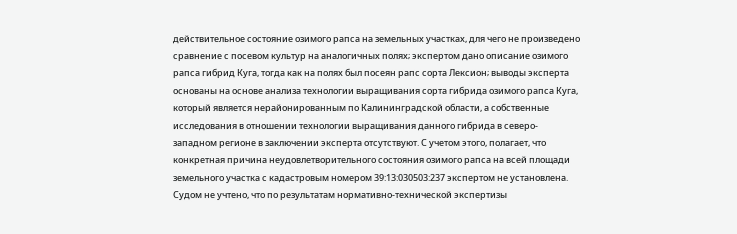действительное состояние озимого рапса на земельных участках, для чего не произведено сравнение с посевом культур на аналогичных полях; экспертом дано описание озимого рапса гибрид Куга, тогда как на полях был посеян рапс сорта Лексион; выводы эксперта основаны на основе анализа технологии выращивания сорта гибрида озимого рапса Куга, который является нерайонированным по Калининградской области, а собственные исследования в отношении технологии выращивания данного гибрида в северо-западном регионе в заключении эксперта отсутствуют. С учетом этого, полагает, что конкретная причина неудовлетворительного состояния озимого рапса на всей площади земельного участка с кадастровым номером 39:13:030503:237 экспертом не установлена. Судом не учтено, что по результатам нормативно-технической экспертизы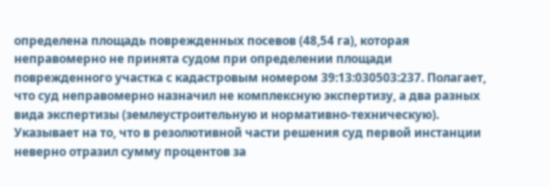определена площадь поврежденных посевов (48,54 га), которая неправомерно не принята судом при определении площади поврежденного участка с кадастровым номером 39:13:030503:237. Полагает, что суд неправомерно назначил не комплексную экспертизу, а два разных вида экспертизы (землеустроительную и нормативно-техническую). Указывает на то, что в резолютивной части решения суд первой инстанции неверно отразил сумму процентов за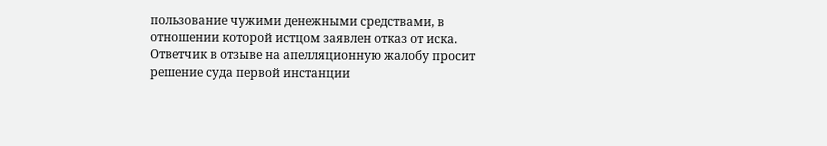пользование чужими денежными средствами, в отношении которой истцом заявлен отказ от иска.
Ответчик в отзыве на апелляционную жалобу просит решение суда первой инстанции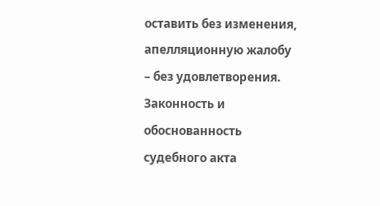оставить без изменения, апелляционную жалобу – без удовлетворения.
Законность и обоснованность судебного акта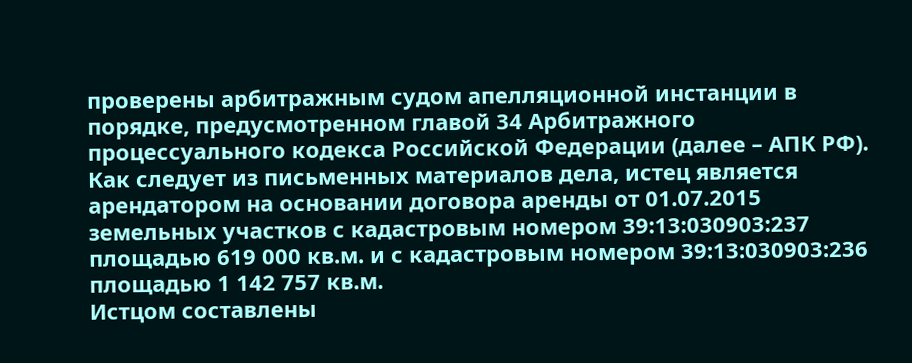проверены арбитражным судом апелляционной инстанции в порядке, предусмотренном главой 34 Арбитражного процессуального кодекса Российской Федерации (далее – АПК РФ).
Как следует из письменных материалов дела, истец является арендатором на основании договора аренды от 01.07.2015 земельных участков с кадастровым номером 39:13:030903:237 площадью 619 000 кв.м. и с кадастровым номером 39:13:030903:236 площадью 1 142 757 кв.м.
Истцом составлены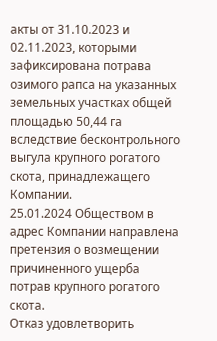акты от 31.10.2023 и 02.11.2023, которыми зафиксирована потрава озимого рапса на указанных земельных участках общей площадью 50,44 га вследствие бесконтрольного выгула крупного рогатого скота, принадлежащего Компании.
25.01.2024 Обществом в адрес Компании направлена претензия о возмещении причиненного ущерба потрав крупного рогатого скота.
Отказ удовлетворить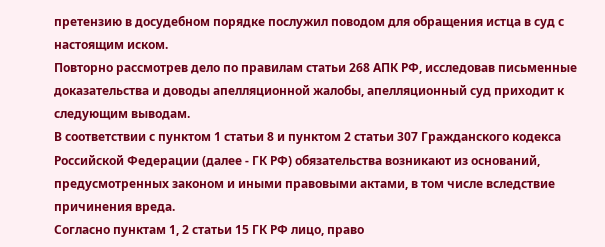претензию в досудебном порядке послужил поводом для обращения истца в суд с настоящим иском.
Повторно рассмотрев дело по правилам статьи 268 АПК РФ, исследовав письменные доказательства и доводы апелляционной жалобы, апелляционный суд приходит к следующим выводам.
В соответствии с пунктом 1 статьи 8 и пунктом 2 статьи 307 Гражданского кодекса Российской Федерации (далее - ГК РФ) обязательства возникают из оснований, предусмотренных законом и иными правовыми актами, в том числе вследствие причинения вреда.
Согласно пунктам 1, 2 статьи 15 ГК РФ лицо, право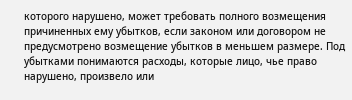которого нарушено, может требовать полного возмещения причиненных ему убытков, если законом или договором не предусмотрено возмещение убытков в меньшем размере. Под убытками понимаются расходы, которые лицо, чье право нарушено, произвело или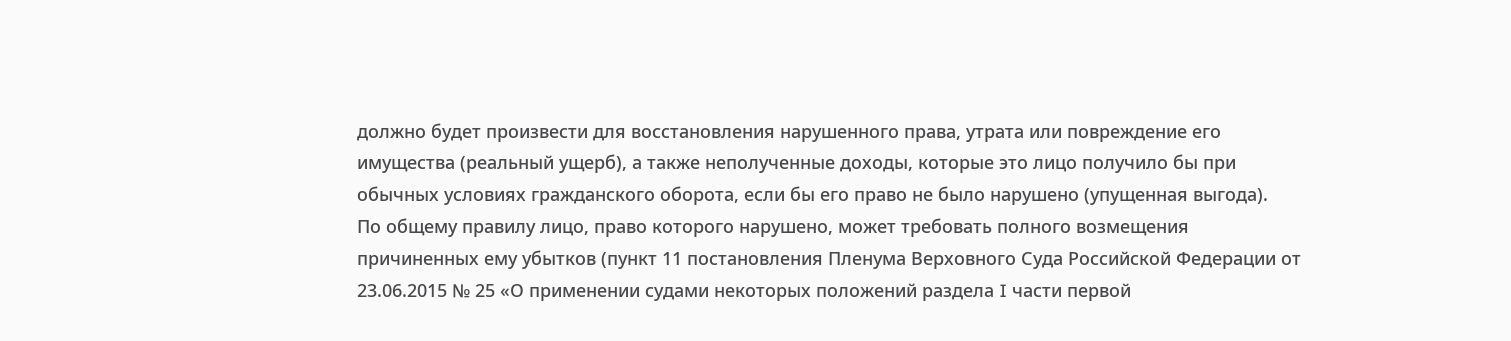должно будет произвести для восстановления нарушенного права, утрата или повреждение его имущества (реальный ущерб), а также неполученные доходы, которые это лицо получило бы при обычных условиях гражданского оборота, если бы его право не было нарушено (упущенная выгода).
По общему правилу лицо, право которого нарушено, может требовать полного возмещения причиненных ему убытков (пункт 11 постановления Пленума Верховного Суда Российской Федерации от 23.06.2015 № 25 «О применении судами некоторых положений раздела I части первой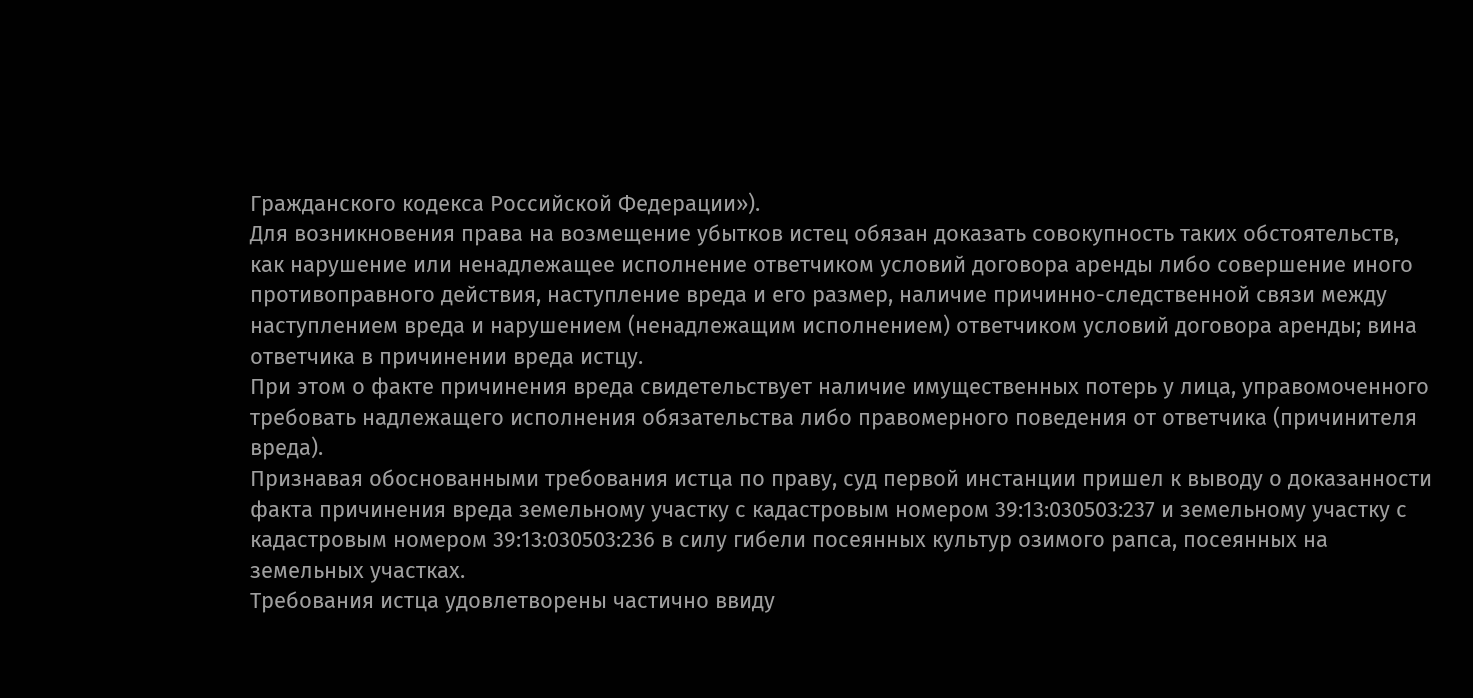Гражданского кодекса Российской Федерации»).
Для возникновения права на возмещение убытков истец обязан доказать совокупность таких обстоятельств, как нарушение или ненадлежащее исполнение ответчиком условий договора аренды либо совершение иного противоправного действия, наступление вреда и его размер, наличие причинно-следственной связи между наступлением вреда и нарушением (ненадлежащим исполнением) ответчиком условий договора аренды; вина ответчика в причинении вреда истцу.
При этом о факте причинения вреда свидетельствует наличие имущественных потерь у лица, управомоченного требовать надлежащего исполнения обязательства либо правомерного поведения от ответчика (причинителя вреда).
Признавая обоснованными требования истца по праву, суд первой инстанции пришел к выводу о доказанности факта причинения вреда земельному участку с кадастровым номером 39:13:030503:237 и земельному участку с кадастровым номером 39:13:030503:236 в силу гибели посеянных культур озимого рапса, посеянных на земельных участках.
Требования истца удовлетворены частично ввиду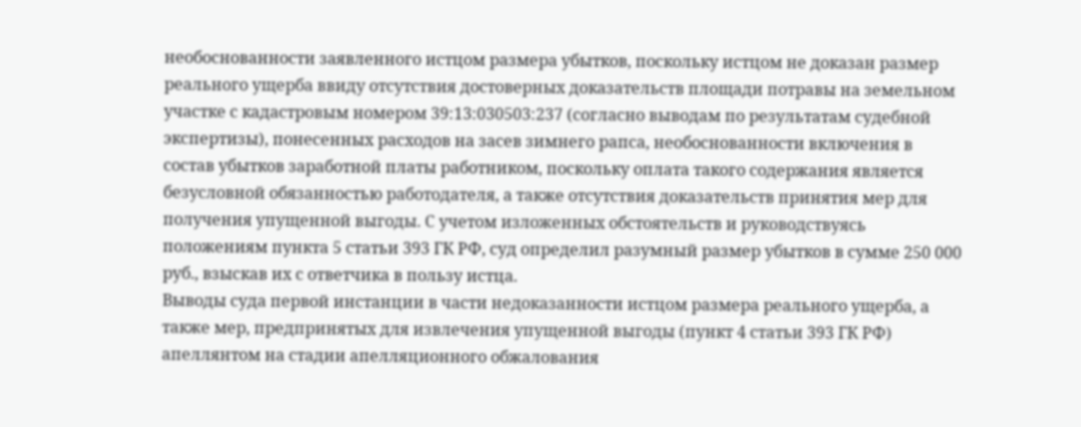необоснованности заявленного истцом размера убытков, поскольку истцом не доказан размер реального ущерба ввиду отсутствия достоверных доказательств площади потравы на земельном участке с кадастровым номером 39:13:030503:237 (согласно выводам по результатам судебной экспертизы), понесенных расходов на засев зимнего рапса, необоснованности включения в состав убытков заработной платы работником, поскольку оплата такого содержания является безусловной обязанностью работодателя, а также отсутствия доказательств принятия мер для получения упущенной выгоды. С учетом изложенных обстоятельств и руководствуясь положениям пункта 5 статьи 393 ГК РФ, суд определил разумный размер убытков в сумме 250 000 руб., взыскав их с ответчика в пользу истца.
Выводы суда первой инстанции в части недоказанности истцом размера реального ущерба, а также мер, предпринятых для извлечения упущенной выгоды (пункт 4 статьи 393 ГК РФ) апеллянтом на стадии апелляционного обжалования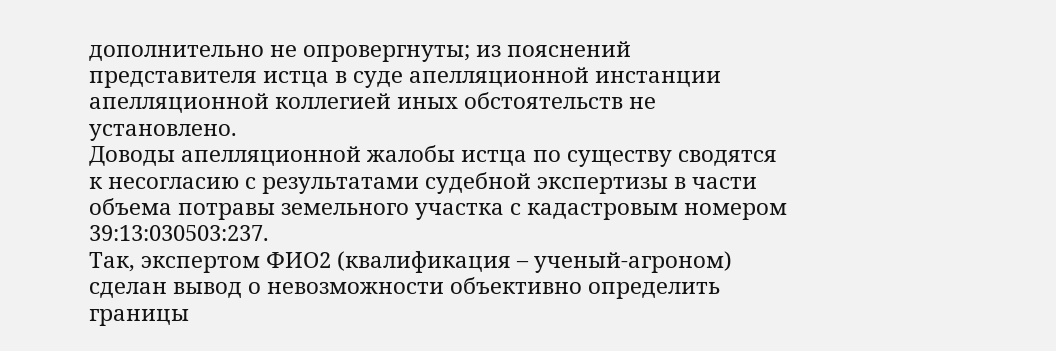дополнительно не опровергнуты; из пояснений представителя истца в суде апелляционной инстанции апелляционной коллегией иных обстоятельств не установлено.
Доводы апелляционной жалобы истца по существу сводятся к несогласию с результатами судебной экспертизы в части объема потравы земельного участка с кадастровым номером 39:13:030503:237.
Так, экспертом ФИО2 (квалификация – ученый-агроном) сделан вывод о невозможности объективно определить границы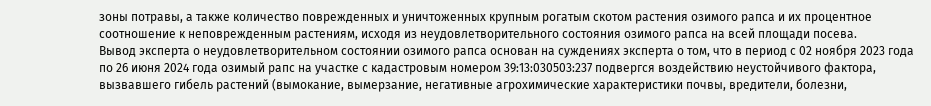зоны потравы, а также количество поврежденных и уничтоженных крупным рогатым скотом растения озимого рапса и их процентное соотношение к неповрежденным растениям, исходя из неудовлетворительного состояния озимого рапса на всей площади посева.
Вывод эксперта о неудовлетворительном состоянии озимого рапса основан на суждениях эксперта о том, что в период с 02 ноября 2023 года по 26 июня 2024 года озимый рапс на участке с кадастровым номером 39:13:030503:237 подвергся воздействию неустойчивого фактора, вызвавшего гибель растений (вымокание, вымерзание, негативные агрохимические характеристики почвы, вредители, болезни,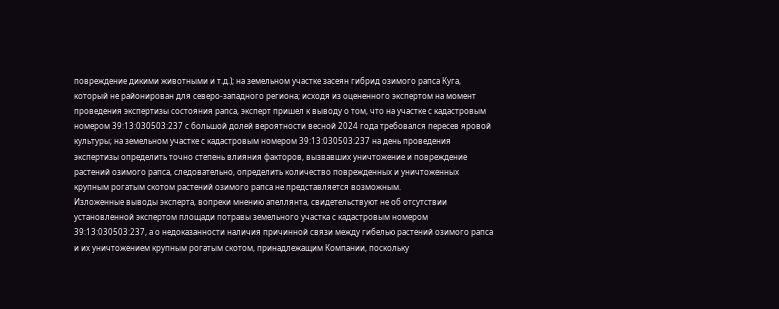повреждение дикими животными и т.д.); на земельном участке засеян гибрид озимого рапса Куга, который не районирован для северо-западного региона; исходя из оцененного экспертом на момент проведения экспертизы состояния рапса, эксперт пришел к выводу о том, что на участке с кадастровым номером 39:13:030503:237 с большой долей вероятности весной 2024 года требовался пересев яровой культуры; на земельном участке с кадастровым номером 39:13:030503:237 на день проведения экспертизы определить точно степень влияния факторов, вызвавших уничтожение и повреждение растений озимого рапса, следовательно, определить количество поврежденных и уничтоженных крупным рогатым скотом растений озимого рапса не представляется возможным.
Изложенные выводы эксперта, вопреки мнению апеллянта, свидетельствуют не об отсутствии установленной экспертом площади потравы земельного участка с кадастровым номером 39:13:030503:237, а о недоказанности наличия причинной связи между гибелью растений озимого рапса и их уничтожением крупным рогатым скотом, принадлежащим Компании, поскольку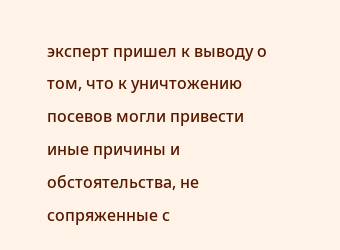эксперт пришел к выводу о том, что к уничтожению посевов могли привести иные причины и обстоятельства, не сопряженные с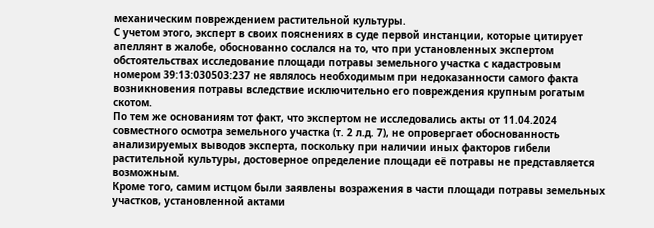механическим повреждением растительной культуры.
С учетом этого, эксперт в своих пояснениях в суде первой инстанции, которые цитирует апеллянт в жалобе, обоснованно сослался на то, что при установленных экспертом обстоятельствах исследование площади потравы земельного участка с кадастровым номером 39:13:030503:237 не являлось необходимым при недоказанности самого факта возникновения потравы вследствие исключительно его повреждения крупным рогатым скотом.
По тем же основаниям тот факт, что экспертом не исследовались акты от 11.04.2024 совместного осмотра земельного участка (т. 2 л.д. 7), не опровергает обоснованность анализируемых выводов эксперта, поскольку при наличии иных факторов гибели растительной культуры, достоверное определение площади её потравы не представляется возможным.
Кроме того, самим истцом были заявлены возражения в части площади потравы земельных участков, установленной актами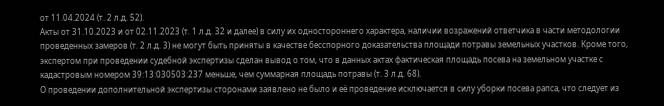от 11.04.2024 (т. 2 л.д. 52).
Акты от 31.10.2023 и от 02.11.2023 (т. 1 л.д. 32 и далее) в силу их одностороннего характера, наличии возражений ответчика в части методологии проведенных замеров (т. 2 л.д. 3) не могут быть приняты в качестве бесспорного доказательства площади потравы земельных участков. Кроме того, экспертом при проведении судебной экспертизы сделан вывод о том, что в данных актах фактическая площадь посева на земельном участке с кадастровым номером 39:13:030503:237 меньше, чем суммарная площадь потравы (т. 3 л.д. 68).
О проведении дополнительной экспертизы сторонами заявлено не было и её проведение исключается в силу уборки посева рапса, что следует из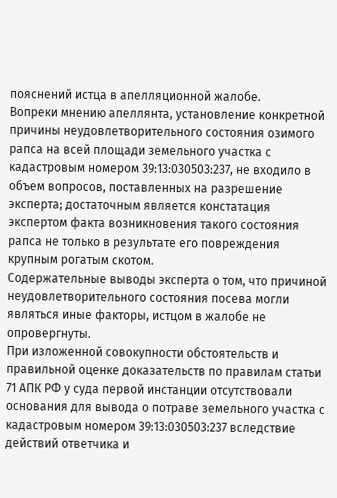пояснений истца в апелляционной жалобе.
Вопреки мнению апеллянта, установление конкретной причины неудовлетворительного состояния озимого рапса на всей площади земельного участка с кадастровым номером 39:13:030503:237, не входило в объем вопросов, поставленных на разрешение эксперта; достаточным является констатация экспертом факта возникновения такого состояния рапса не только в результате его повреждения крупным рогатым скотом.
Содержательные выводы эксперта о том, что причиной неудовлетворительного состояния посева могли являться иные факторы, истцом в жалобе не опровергнуты.
При изложенной совокупности обстоятельств и правильной оценке доказательств по правилам статьи 71 АПК РФ у суда первой инстанции отсутствовали основания для вывода о потраве земельного участка с кадастровым номером 39:13:030503:237 вследствие действий ответчика и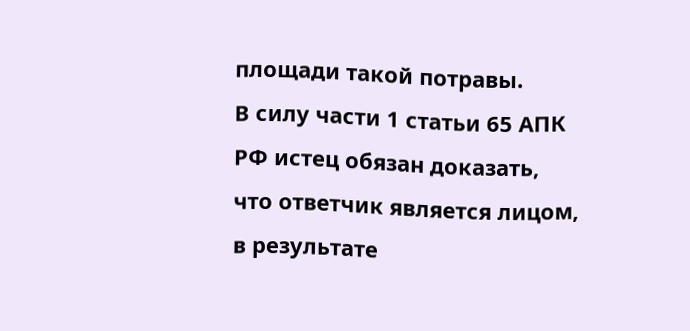площади такой потравы.
В силу части 1 статьи 65 АПК РФ истец обязан доказать, что ответчик является лицом, в результате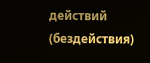действий (бездействия)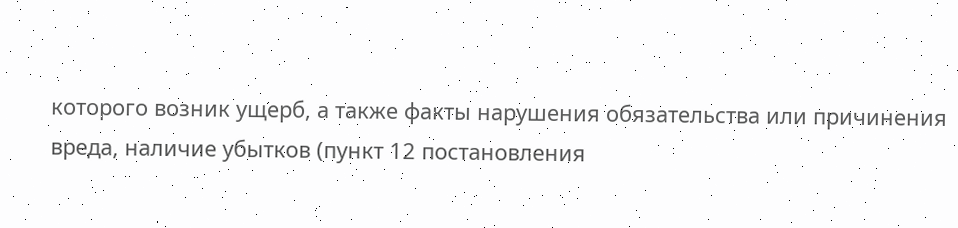которого возник ущерб, а также факты нарушения обязательства или причинения вреда, наличие убытков (пункт 12 постановления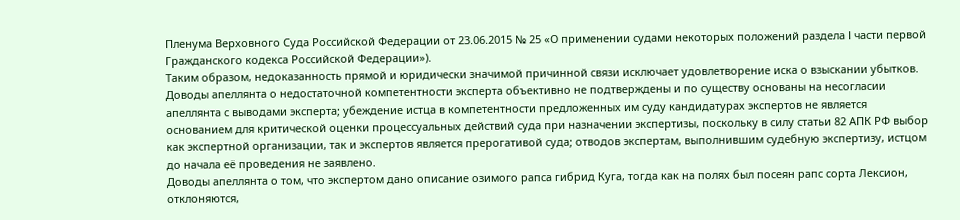Пленума Верховного Суда Российской Федерации от 23.06.2015 № 25 «О применении судами некоторых положений раздела I части первой Гражданского кодекса Российской Федерации»).
Таким образом, недоказанность прямой и юридически значимой причинной связи исключает удовлетворение иска о взыскании убытков.
Доводы апеллянта о недостаточной компетентности эксперта объективно не подтверждены и по существу основаны на несогласии апеллянта с выводами эксперта; убеждение истца в компетентности предложенных им суду кандидатурах экспертов не является основанием для критической оценки процессуальных действий суда при назначении экспертизы, поскольку в силу статьи 82 АПК РФ выбор как экспертной организации, так и экспертов является прерогативой суда; отводов экспертам, выполнившим судебную экспертизу, истцом до начала её проведения не заявлено.
Доводы апеллянта о том, что экспертом дано описание озимого рапса гибрид Куга, тогда как на полях был посеян рапс сорта Лексион, отклоняются,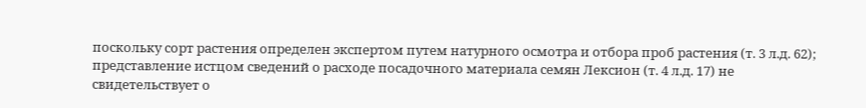поскольку сорт растения определен экспертом путем натурного осмотра и отбора проб растения (т. 3 л.д. 62); представление истцом сведений о расходе посадочного материала семян Лексион (т. 4 л.д. 17) не свидетельствует о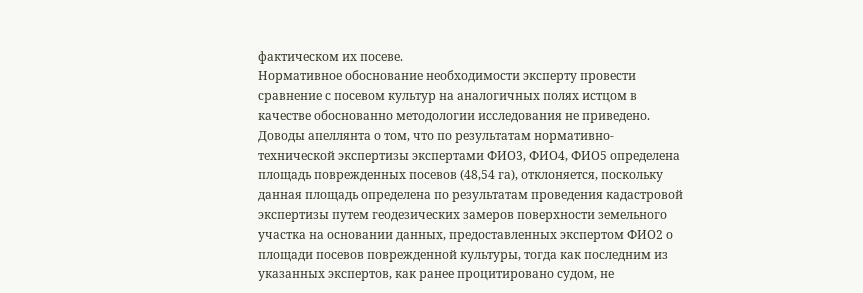фактическом их посеве.
Нормативное обоснование необходимости эксперту провести сравнение с посевом культур на аналогичных полях истцом в качестве обоснованно методологии исследования не приведено.
Доводы апеллянта о том, что по результатам нормативно-технической экспертизы экспертами ФИО3, ФИО4, ФИО5 определена площадь поврежденных посевов (48,54 га), отклоняется, поскольку данная площадь определена по результатам проведения кадастровой экспертизы путем геодезических замеров поверхности земельного участка на основании данных, предоставленных экспертом ФИО2 о площади посевов поврежденной культуры, тогда как последним из указанных экспертов, как ранее процитировано судом, не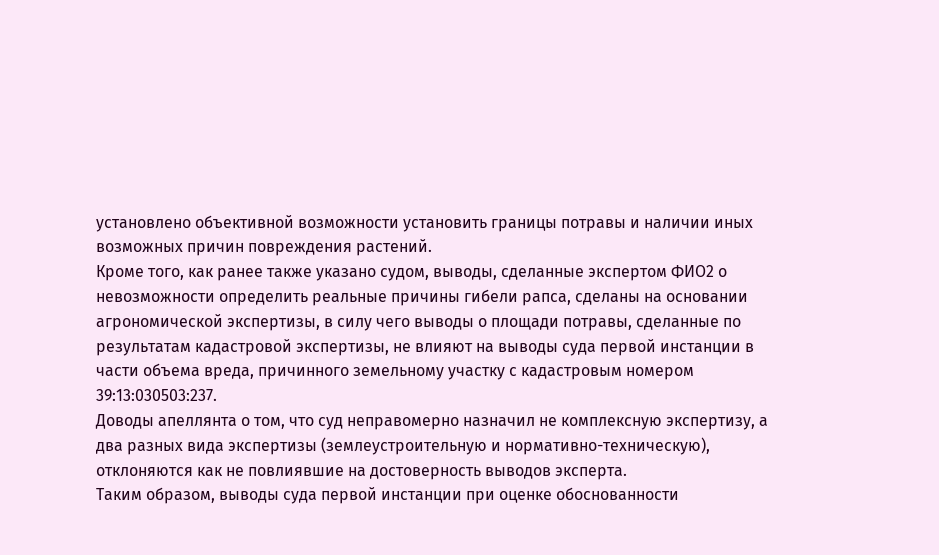установлено объективной возможности установить границы потравы и наличии иных возможных причин повреждения растений.
Кроме того, как ранее также указано судом, выводы, сделанные экспертом ФИО2 о невозможности определить реальные причины гибели рапса, сделаны на основании агрономической экспертизы, в силу чего выводы о площади потравы, сделанные по результатам кадастровой экспертизы, не влияют на выводы суда первой инстанции в части объема вреда, причинного земельному участку с кадастровым номером 39:13:030503:237.
Доводы апеллянта о том, что суд неправомерно назначил не комплексную экспертизу, а два разных вида экспертизы (землеустроительную и нормативно-техническую), отклоняются как не повлиявшие на достоверность выводов эксперта.
Таким образом, выводы суда первой инстанции при оценке обоснованности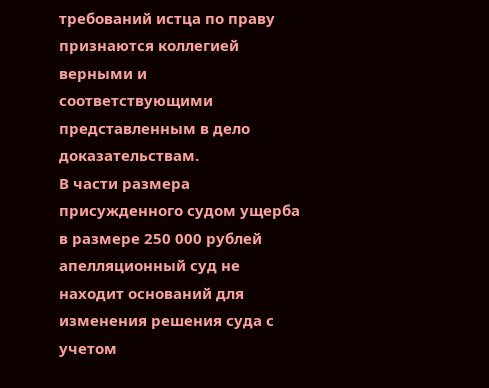требований истца по праву признаются коллегией верными и соответствующими представленным в дело доказательствам.
В части размера присужденного судом ущерба в размере 250 000 рублей апелляционный суд не находит оснований для изменения решения суда с учетом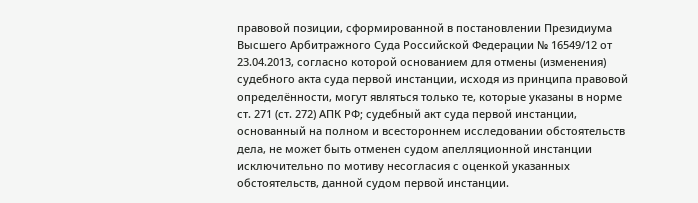правовой позиции, сформированной в постановлении Президиума Высшего Арбитражного Суда Российской Федерации № 16549/12 от 23.04.2013, согласно которой основанием для отмены (изменения) судебного акта суда первой инстанции, исходя из принципа правовой определённости, могут являться только те, которые указаны в норме ст. 271 (ст. 272) АПК РФ; судебный акт суда первой инстанции, основанный на полном и всестороннем исследовании обстоятельств дела, не может быть отменен судом апелляционной инстанции исключительно по мотиву несогласия с оценкой указанных обстоятельств, данной судом первой инстанции.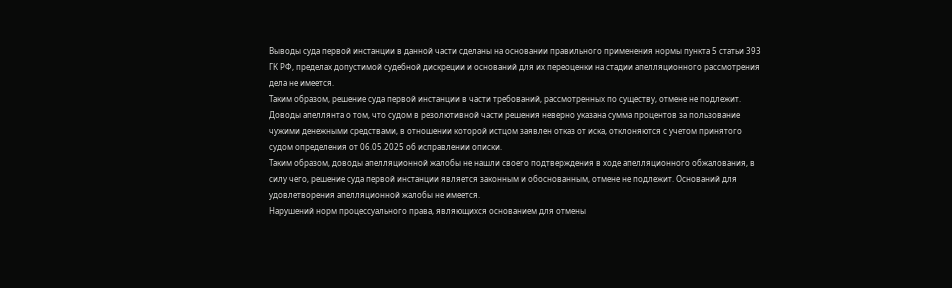Выводы суда первой инстанции в данной части сделаны на основании правильного применения нормы пункта 5 статьи 393 ГК РФ, пределах допустимой судебной дискреции и оснований для их переоценки на стадии апелляционного рассмотрения дела не имеется.
Таким образом, решение суда первой инстанции в части требований, рассмотренных по существу, отмене не подлежит.
Доводы апеллянта о том, что судом в резолютивной части решения неверно указана сумма процентов за пользование чужими денежными средствами, в отношении которой истцом заявлен отказ от иска, отклоняются с учетом принятого судом определения от 06.05.2025 об исправлении описки.
Таким образом, доводы апелляционной жалобы не нашли своего подтверждения в ходе апелляционного обжалования, в силу чего, решение суда первой инстанции является законным и обоснованным, отмене не подлежит. Оснований для удовлетворения апелляционной жалобы не имеется.
Нарушений норм процессуального права, являющихся основанием для отмены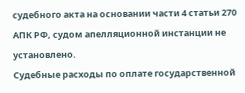судебного акта на основании части 4 статьи 270 АПК РФ, судом апелляционной инстанции не установлено.
Судебные расходы по оплате государственной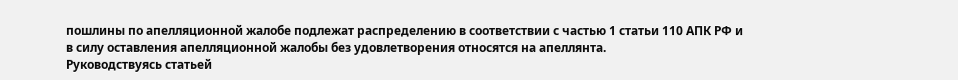пошлины по апелляционной жалобе подлежат распределению в соответствии с частью 1 статьи 110 АПК РФ и в силу оставления апелляционной жалобы без удовлетворения относятся на апеллянта.
Руководствуясь статьей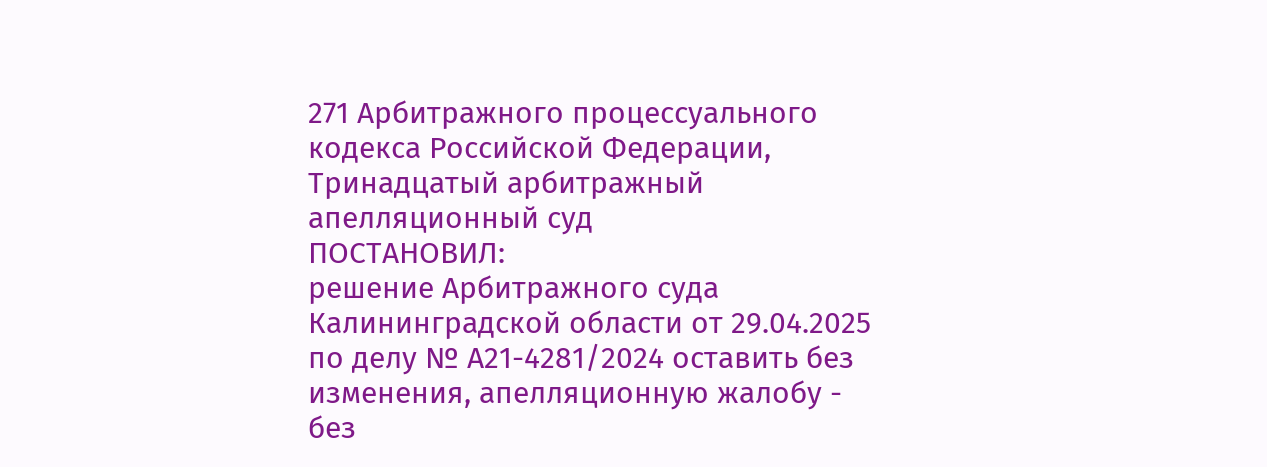271 Арбитражного процессуального кодекса Российской Федерации, Тринадцатый арбитражный апелляционный суд
ПОСТАНОВИЛ:
решение Арбитражного суда Калининградской области от 29.04.2025 по делу № А21-4281/2024 оставить без изменения, апелляционную жалобу - без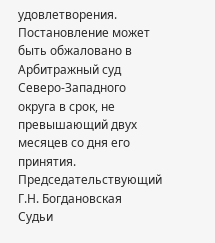удовлетворения.
Постановление может быть обжаловано в Арбитражный суд Северо-Западного округа в срок, не превышающий двух месяцев со дня его принятия.
Председательствующий
Г.Н. Богдановская
Судьи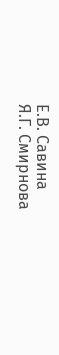Е.В. Савина
Я.Г. Смирнова